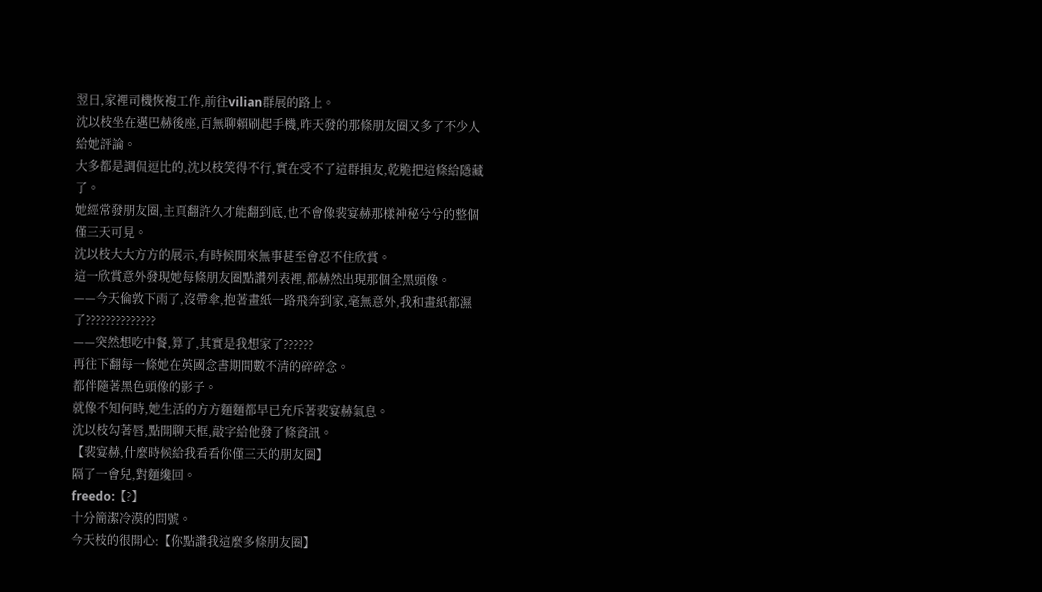翌日,家裡司機恢複工作,前往vilian群展的路上。
沈以枝坐在邁巴赫後座,百無聊賴刷起手機,昨天發的那條朋友圈又多了不少人給她評論。
大多都是調侃逗比的,沈以枝笑得不行,實在受不了這群損友,乾脆把這條給隱藏了。
她經常發朋友圈,主頁翻許久才能翻到底,也不會像裴宴赫那樣神秘兮兮的整個僅三天可見。
沈以枝大大方方的展示,有時候閒來無事甚至會忍不住欣賞。
這一欣賞意外發現她每條朋友圈點讚列表裡,都赫然出現那個全黑頭像。
——今天倫敦下雨了,沒帶傘,抱著畫紙一路飛奔到家,毫無意外,我和畫紙都濕了??????????????
——突然想吃中餐,算了,其實是我想家了??????
再往下翻每一條她在英國念書期間數不清的碎碎念。
都伴隨著黑色頭像的影子。
就像不知何時,她生活的方方麵麵都早已充斥著裴宴赫氣息。
沈以枝勾著唇,點開聊天框,敲字給他發了條資訊。
【裴宴赫,什麼時候給我看看你僅三天的朋友圈】
隔了一會兒,對麵纔回。
freedo:【?】
十分簡潔冷漠的問號。
今天枝的很開心:【你點讚我這麼多條朋友圈】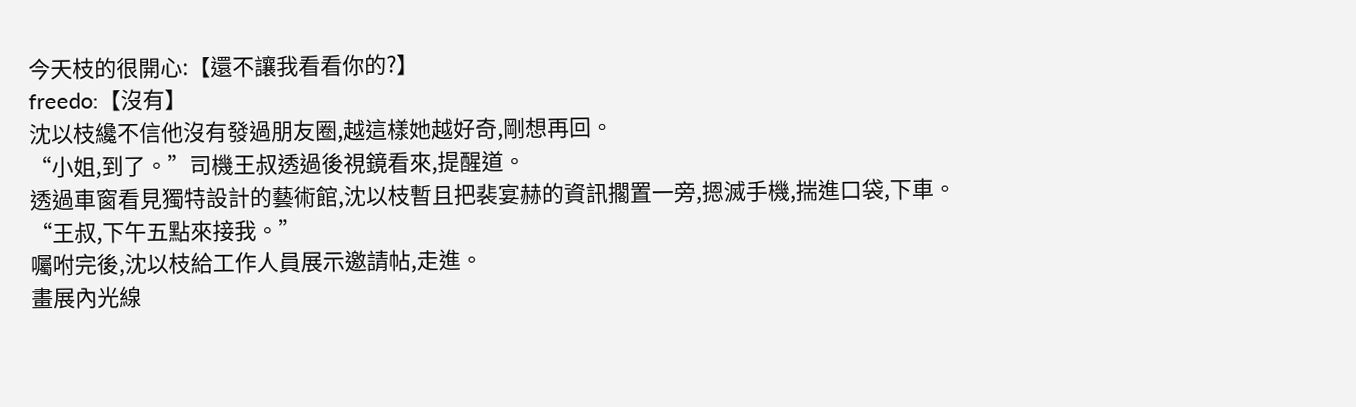今天枝的很開心:【還不讓我看看你的?】
freedo:【沒有】
沈以枝纔不信他沒有發過朋友圈,越這樣她越好奇,剛想再回。
“小姐,到了。”司機王叔透過後視鏡看來,提醒道。
透過車窗看見獨特設計的藝術館,沈以枝暫且把裴宴赫的資訊擱置一旁,摁滅手機,揣進口袋,下車。
“王叔,下午五點來接我。”
囑咐完後,沈以枝給工作人員展示邀請帖,走進。
畫展內光線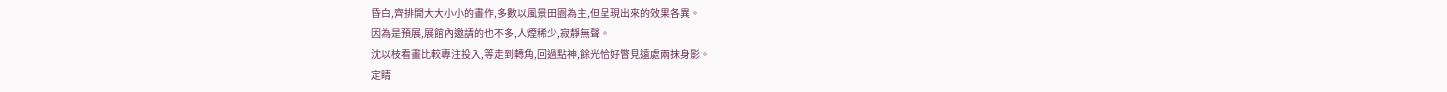昏白,齊排開大大小小的畫作,多數以風景田園為主,但呈現出來的效果各異。
因為是預展,展館內邀請的也不多,人煙稀少,寂靜無聲。
沈以枝看畫比較專注投入,等走到轉角,回過點神,餘光恰好瞥見遠處兩抹身影。
定睛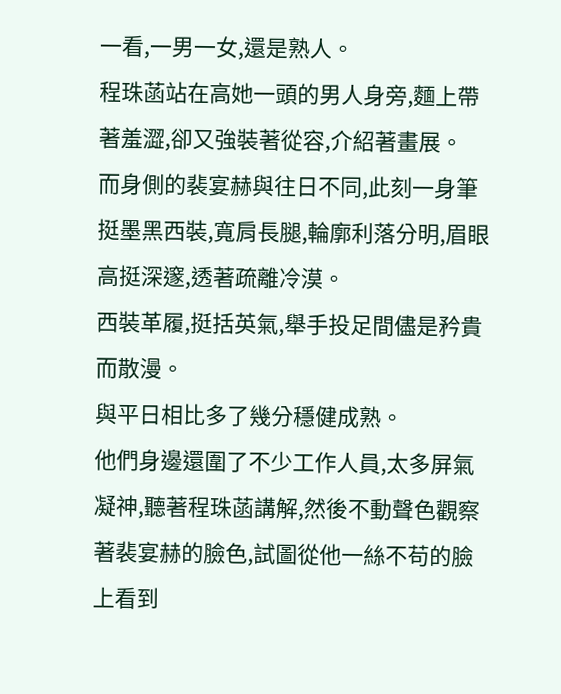一看,一男一女,還是熟人。
程珠菡站在高她一頭的男人身旁,麵上帶著羞澀,卻又強裝著從容,介紹著畫展。
而身側的裴宴赫與往日不同,此刻一身筆挺墨黑西裝,寬肩長腿,輪廓利落分明,眉眼高挺深邃,透著疏離冷漠。
西裝革履,挺括英氣,舉手投足間儘是矜貴而散漫。
與平日相比多了幾分穩健成熟。
他們身邊還圍了不少工作人員,太多屏氣凝神,聽著程珠菡講解,然後不動聲色觀察著裴宴赫的臉色,試圖從他一絲不苟的臉上看到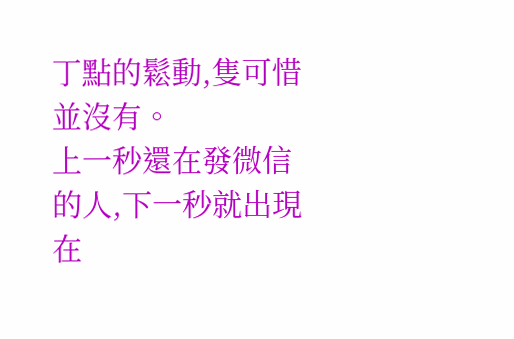丁點的鬆動,隻可惜並沒有。
上一秒還在發微信的人,下一秒就出現在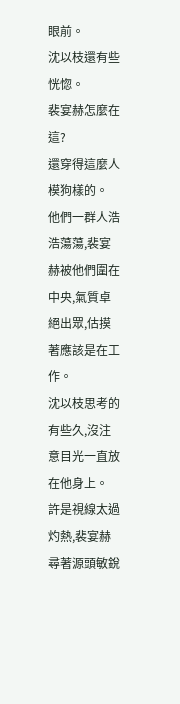眼前。
沈以枝還有些恍惚。
裴宴赫怎麼在這?
還穿得這麼人模狗樣的。
他們一群人浩浩蕩蕩,裴宴赫被他們圍在中央,氣質卓絕出眾,估摸著應該是在工作。
沈以枝思考的有些久,沒注意目光一直放在他身上。
許是視線太過灼熱,裴宴赫尋著源頭敏銳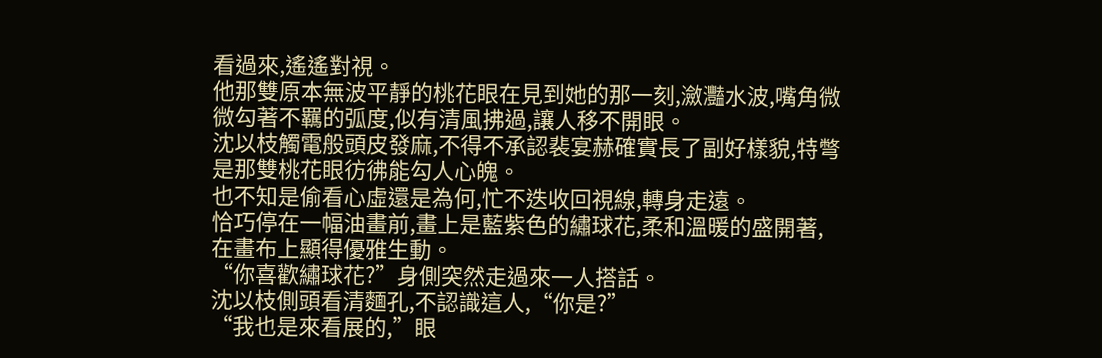看過來,遙遙對視。
他那雙原本無波平靜的桃花眼在見到她的那一刻,瀲灩水波,嘴角微微勾著不羈的弧度,似有清風拂過,讓人移不開眼。
沈以枝觸電般頭皮發麻,不得不承認裴宴赫確實長了副好樣貌,特彆是那雙桃花眼彷彿能勾人心魄。
也不知是偷看心虛還是為何,忙不迭收回視線,轉身走遠。
恰巧停在一幅油畫前,畫上是藍紫色的繡球花,柔和溫暖的盛開著,在畫布上顯得優雅生動。
“你喜歡繡球花?”身側突然走過來一人搭話。
沈以枝側頭看清麵孔,不認識這人,“你是?”
“我也是來看展的,”眼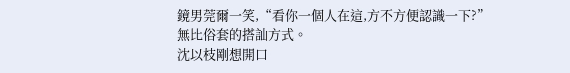鏡男莞爾一笑,“看你一個人在這,方不方便認識一下?”
無比俗套的搭訕方式。
沈以枝剛想開口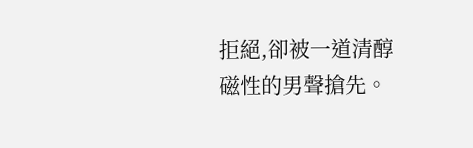拒絕,卻被一道清醇磁性的男聲搶先。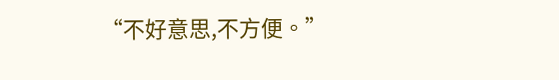“不好意思,不方便。”